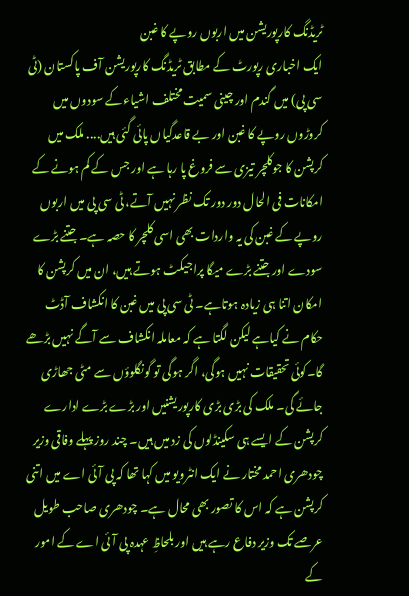ٹریڈنگ کارپوریشن میں اربوں روپے کا غبن
ایک اخباری رپورٹ کے مطابق ٹریڈنگ کارپوریشن آف پاکستان (ٹی سی پی) میں گندم اور چینی سمیت مختلف اشیاءکے سودوں میں کروڑوں روپے کا غبن اور بے قاعدگیاں پائی گئی ہیں.... ملک میں کرپشن کا جوکلچر تیزی سے فروغ پا رہا ہے اور جس کے کم ہونے کے امکانات فی الحال دور دور تک نظر نہیں آتے، ٹی سی پی میں اربوں روپے کے غبن کی یہ واردات بھی اسی کلچر کا حصہ ہے۔ جتنے بڑے سودے اور جتنے بڑے میگا پراجیکٹ ہوتے ہیں، ان میں کرپشن کا امکان اتنا ہی زیادہ ہوتاہے۔ ٹی سی پی میں غبن کا انکشاف آڈٹ حکام نے کیاہے لیکن لگتا ہے کہ معاملہ انکشاف سے آگے نہیں بڑھے گا۔کوئی تحقیقات نہیں ہوگی، اگر ہوگی تو گونگلوؤں سے مٹی جھاڑی جائے گی۔ ملک کی بڑی بڑی کارپوریشنیں اور بڑے بڑے ادارے کرپشن کے ایسے ہی سکینڈلوں کی زد میں ہیں۔ چند روز پہلے وفاقی وزیر چودھری احمد مختار نے ایک انٹرویو میں کہا تھا کہ پی آئی اے میں اتنی کرپشن ہے کہ اس کا تصور بھی محال ہے۔ چودھری صاحب طویل عرصے تک وزیر دفاع رہے ہیں اور بلحاظِ عہدہ پی آئی اے کے امور کے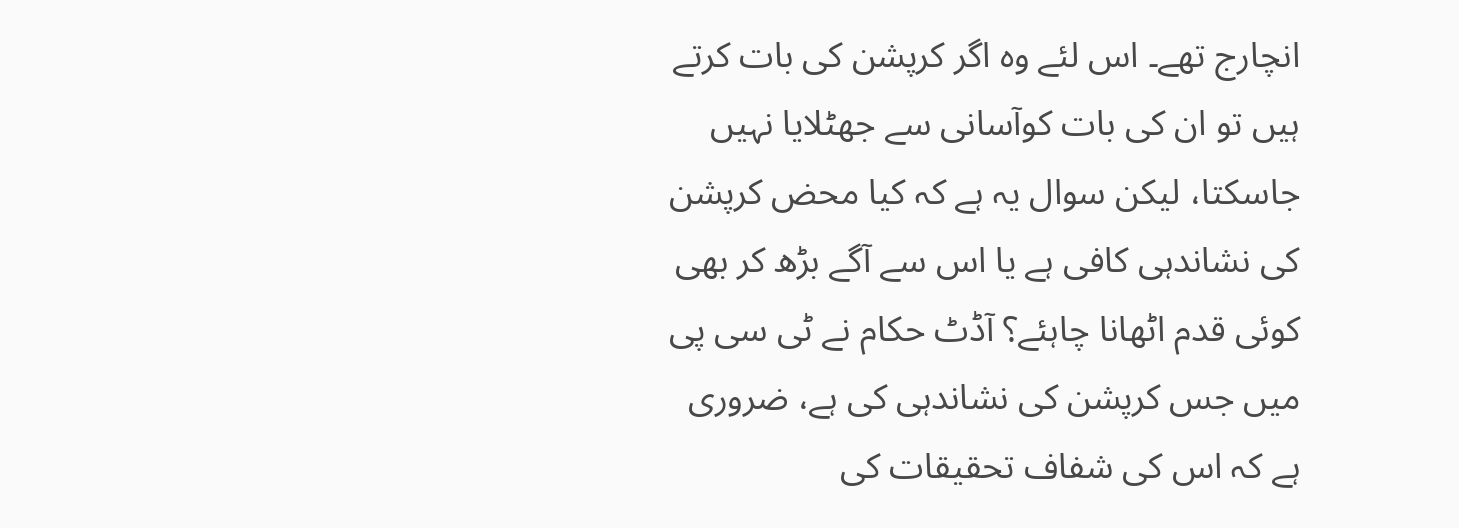انچارج تھے۔ اس لئے وہ اگر کرپشن کی بات کرتے ہیں تو ان کی بات کوآسانی سے جھٹلایا نہیں جاسکتا، لیکن سوال یہ ہے کہ کیا محض کرپشن کی نشاندہی کافی ہے یا اس سے آگے بڑھ کر بھی کوئی قدم اٹھانا چاہئے؟ آڈٹ حکام نے ٹی سی پی میں جس کرپشن کی نشاندہی کی ہے، ضروری ہے کہ اس کی شفاف تحقیقات کی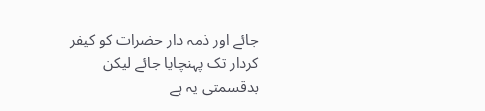جائے اور ذمہ دار حضرات کو کیفر کردار تک پہنچایا جائے لیکن بدقسمتی یہ ہے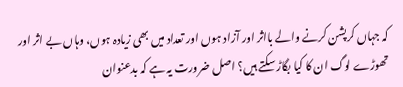کہ جہاں کرپشن کرنے والے بااثر اور آزاد ہوں اور تعداد میں بھی زیادہ ہوں، وہاں بے اثر اور تھوڑے لوگ ان کا کیا بگاڑ سکتے ہیں؟ اصل ضرورت یہ ہے کہ بدعنوان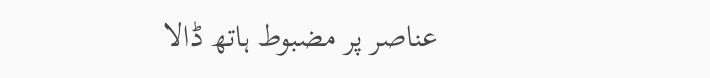عناصر پر مضبوط ہاتھ ڈالا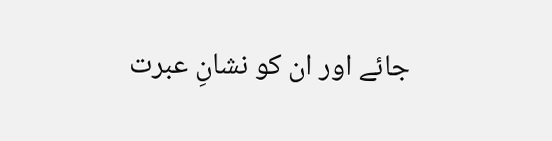جائے اور ان کو نشانِ عبرت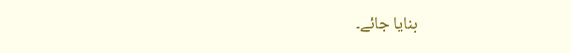بنایا جائے۔